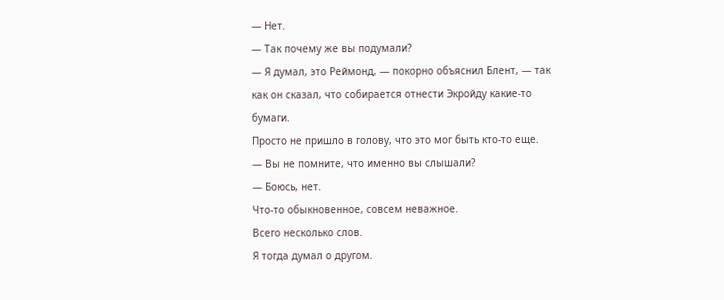— Нет.
— Так почему же вы подумали?
— Я думал, это Реймонд, — покорно объяснил Блент, — так как он сказал, что собирается отнести Экройду какие-то бумаги.
Просто не пришло в голову, что это мог быть кто-то еще.
— Вы не помните, что именно вы слышали?
— Боюсь, нет.
Что-то обыкновенное, совсем неважное.
Всего несколько слов.
Я тогда думал о другом.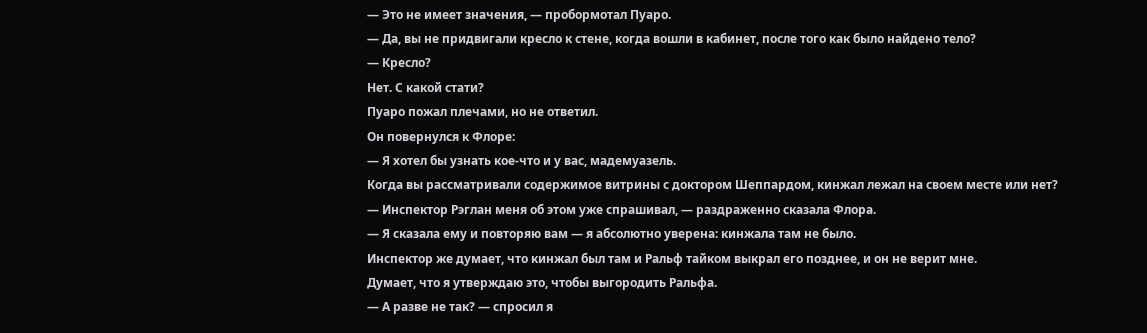— Это не имеет значения, — пробормотал Пуаро.
— Да, вы не придвигали кресло к стене, когда вошли в кабинет, после того как было найдено тело?
— Кресло?
Нет. С какой стати?
Пуаро пожал плечами, но не ответил.
Он повернулся к Флоре:
— Я хотел бы узнать кое-что и у вас, мадемуазель.
Когда вы рассматривали содержимое витрины с доктором Шеппардом, кинжал лежал на своем месте или нет?
— Инспектор Рэглан меня об этом уже спрашивал, — раздраженно сказала Флора.
— Я сказала ему и повторяю вам — я абсолютно уверена: кинжала там не было.
Инспектор же думает, что кинжал был там и Ральф тайком выкрал его позднее, и он не верит мне.
Думает, что я утверждаю это, чтобы выгородить Ральфа.
— А разве не так? — спросил я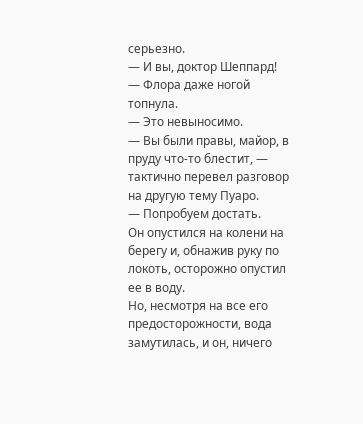серьезно.
— И вы, доктор Шеппард! — Флора даже ногой топнула.
— Это невыносимо.
— Вы были правы, майор, в пруду что-то блестит, — тактично перевел разговор на другую тему Пуаро.
— Попробуем достать.
Он опустился на колени на берегу и, обнажив руку по локоть, осторожно опустил ее в воду.
Но, несмотря на все его предосторожности, вода замутилась, и он, ничего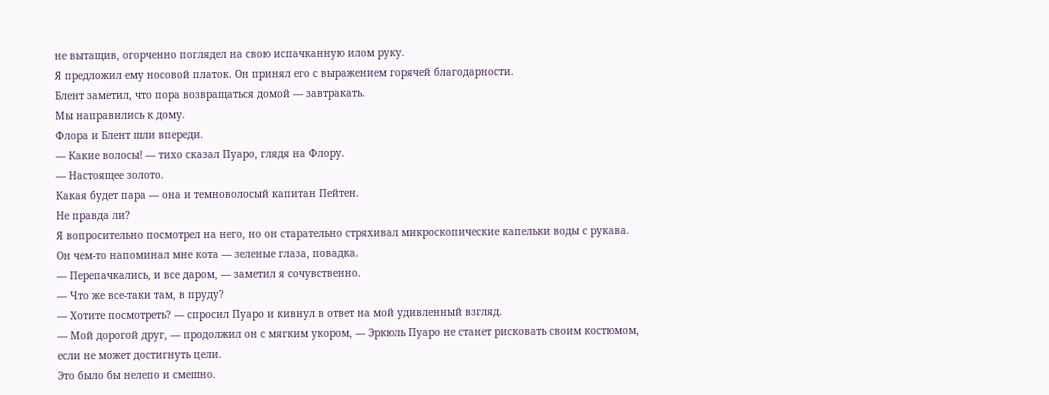не вытащив, огорченно поглядел на свою испачканную илом руку.
Я предложил ему носовой платок. Он принял его с выражением горячей благодарности.
Блент заметил, что пора возвращаться домой — завтракать.
Мы направились к дому.
Флора и Блент шли впереди.
— Какие волосы! — тихо сказал Пуаро, глядя на Флору.
— Настоящее золото.
Какая будет пара — она и темноволосый капитан Пейтен.
Не правда ли?
Я вопросительно посмотрел на него, но он старательно стряхивал микроскопические капельки воды с рукава.
Он чем-то напоминал мне кота — зеленые глаза, повадка.
— Перепачкались, и все даром, — заметил я сочувственно.
— Что же все-таки там, в пруду?
— Хотите посмотреть? — спросил Пуаро и кивнул в ответ на мой удивленный взгляд.
— Мой дорогой друг, — продолжил он с мягким укором, — Эркюль Пуаро не станет рисковать своим костюмом, если не может достигнуть цели.
Это было бы нелепо и смешно.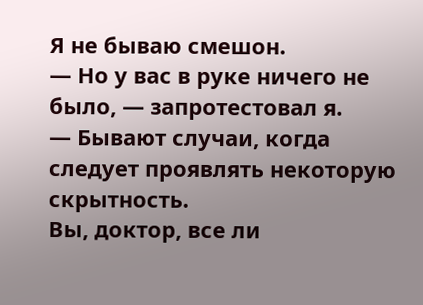Я не бываю смешон.
— Но у вас в руке ничего не было, — запротестовал я.
— Бывают случаи, когда следует проявлять некоторую скрытность.
Вы, доктор, все ли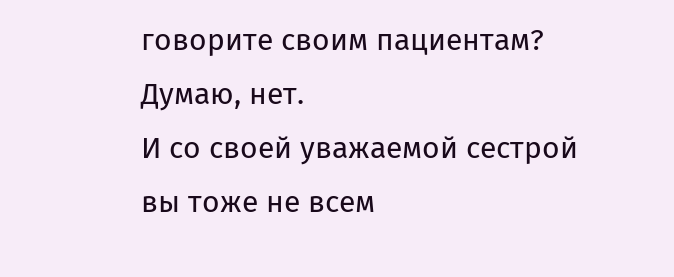говорите своим пациентам?
Думаю, нет.
И со своей уважаемой сестрой вы тоже не всем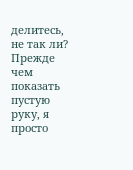делитесь, не так ли?
Прежде чем показать пустую руку, я просто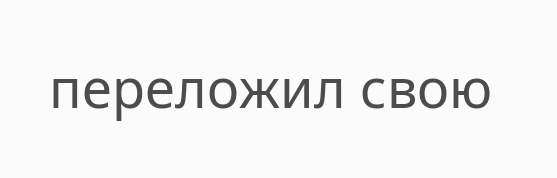переложил свою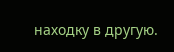находку в другую.